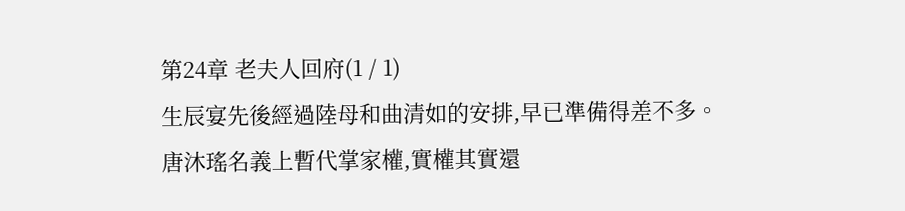第24章 老夫人回府(1 / 1)
生辰宴先後經過陸母和曲清如的安排,早已準備得差不多。
唐沐瑤名義上暫代掌家權,實權其實還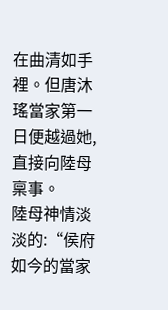在曲清如手裡。但唐沐瑤當家第一日便越過她,直接向陸母稟事。
陸母神情淡淡的:“侯府如今的當家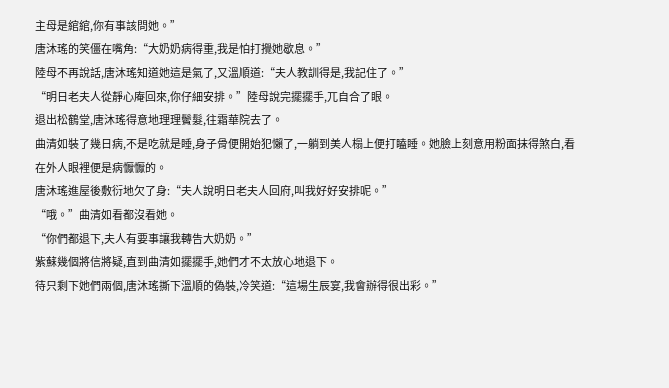主母是綰綰,你有事該問她。”
唐沐瑤的笑僵在嘴角:“大奶奶病得重,我是怕打攪她歇息。”
陸母不再說話,唐沐瑤知道她這是氣了,又溫順道:“夫人教訓得是,我記住了。”
“明日老夫人從靜心庵回來,你仔細安排。”陸母說完擺擺手,兀自合了眼。
退出松鶴堂,唐沐瑤得意地理理鬢髮,往霜華院去了。
曲清如裝了幾日病,不是吃就是睡,身子骨便開始犯懶了,一躺到美人榻上便打瞌睡。她臉上刻意用粉面抹得煞白,看在外人眼裡便是病懨懨的。
唐沐瑤進屋後敷衍地欠了身:“夫人說明日老夫人回府,叫我好好安排呢。”
“哦。”曲清如看都沒看她。
“你們都退下,夫人有要事讓我轉告大奶奶。”
紫蘇幾個將信將疑,直到曲清如擺擺手,她們才不太放心地退下。
待只剩下她們兩個,唐沐瑤撕下溫順的偽裝,冷笑道:“這場生辰宴,我會辦得很出彩。”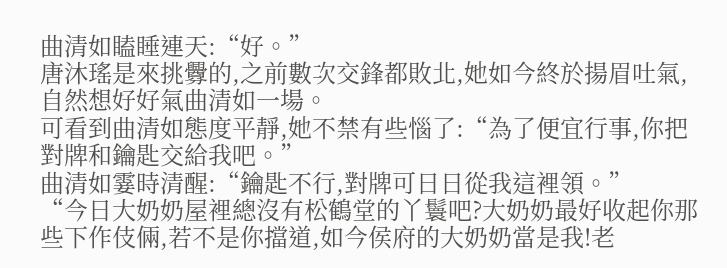曲清如瞌睡連天:“好。”
唐沐瑤是來挑釁的,之前數次交鋒都敗北,她如今終於揚眉吐氣,自然想好好氣曲清如一場。
可看到曲清如態度平靜,她不禁有些惱了:“為了便宜行事,你把對牌和鑰匙交給我吧。”
曲清如霎時清醒:“鑰匙不行,對牌可日日從我這裡領。”
“今日大奶奶屋裡總沒有松鶴堂的丫鬟吧?大奶奶最好收起你那些下作伎倆,若不是你擋道,如今侯府的大奶奶當是我!老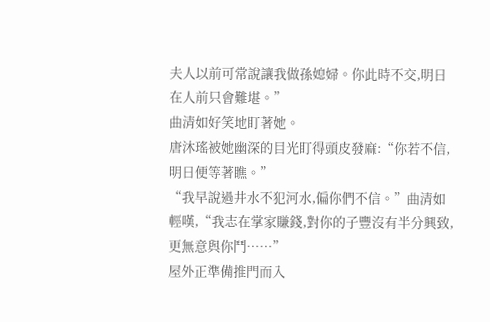夫人以前可常說讓我做孫媳婦。你此時不交,明日在人前只會難堪。”
曲清如好笑地盯著她。
唐沐瑤被她幽深的目光盯得頭皮發麻:“你若不信,明日便等著瞧。”
“我早說過井水不犯河水,偏你們不信。”曲清如輕嘆,“我志在掌家賺錢,對你的子豐沒有半分興致,更無意與你鬥……”
屋外正準備推門而入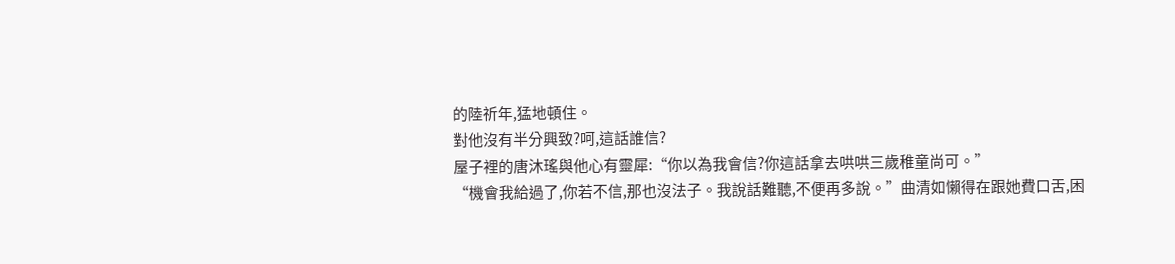的陸祈年,猛地頓住。
對他沒有半分興致?呵,這話誰信?
屋子裡的唐沐瑤與他心有靈犀:“你以為我會信?你這話拿去哄哄三歲稚童尚可。”
“機會我給過了,你若不信,那也沒法子。我說話難聽,不便再多說。”曲清如懶得在跟她費口舌,困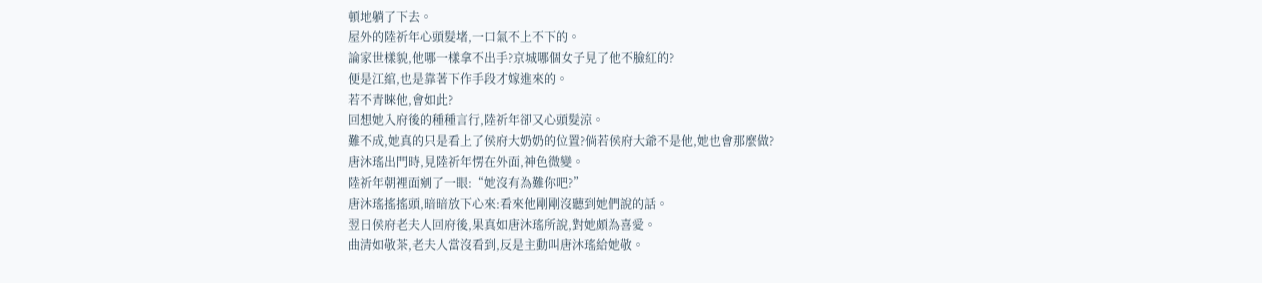頓地躺了下去。
屋外的陸祈年心頭髮堵,一口氣不上不下的。
論家世樣貌,他哪一樣拿不出手?京城哪個女子見了他不臉紅的?
便是江綰,也是靠著下作手段才嫁進來的。
若不青睞他,會如此?
回想她入府後的種種言行,陸祈年卻又心頭髮涼。
難不成,她真的只是看上了侯府大奶奶的位置?倘若侯府大爺不是他,她也會那麼做?
唐沐瑤出門時,見陸祈年愣在外面,神色微變。
陸祈年朝裡面剜了一眼:“她沒有為難你吧?”
唐沐瑤搖搖頭,暗暗放下心來:看來他剛剛沒聽到她們說的話。
翌日侯府老夫人回府後,果真如唐沐瑤所說,對她頗為喜愛。
曲清如敬茶,老夫人當沒看到,反是主動叫唐沐瑤給她敬。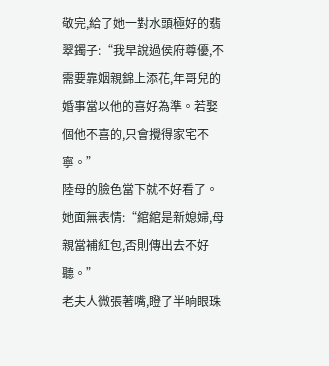敬完,給了她一對水頭極好的翡翠鐲子:“我早說過侯府尊優,不需要靠姻親錦上添花,年哥兒的婚事當以他的喜好為準。若娶個他不喜的,只會攪得家宅不寧。”
陸母的臉色當下就不好看了。
她面無表情:“綰綰是新媳婦,母親當補紅包,否則傳出去不好聽。”
老夫人微張著嘴,瞪了半晌眼珠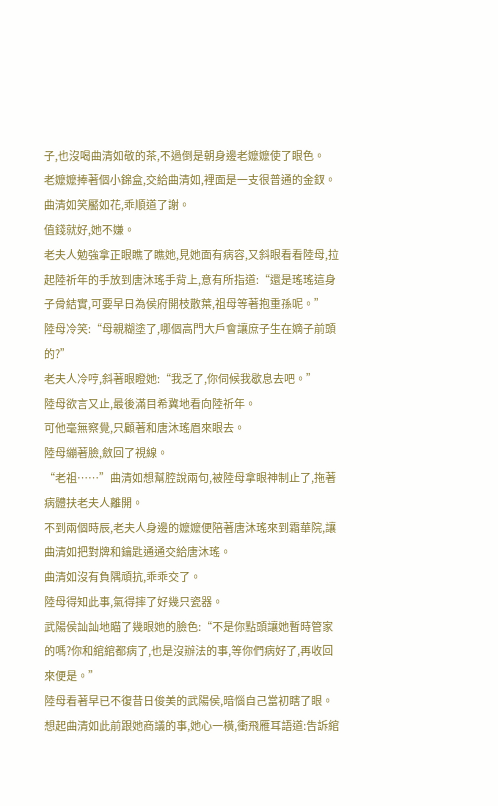子,也沒喝曲清如敬的茶,不過倒是朝身邊老嬤嬤使了眼色。
老嬤嬤捧著個小錦盒,交給曲清如,裡面是一支很普通的金釵。
曲清如笑靨如花,乖順道了謝。
值錢就好,她不嫌。
老夫人勉強拿正眼瞧了瞧她,見她面有病容,又斜眼看看陸母,拉起陸祈年的手放到唐沐瑤手背上,意有所指道:“還是瑤瑤這身子骨結實,可要早日為侯府開枝散葉,祖母等著抱重孫呢。”
陸母冷笑:“母親糊塗了,哪個高門大戶會讓庶子生在嫡子前頭的?”
老夫人冷哼,斜著眼瞪她:“我乏了,你伺候我歇息去吧。”
陸母欲言又止,最後滿目希冀地看向陸祈年。
可他毫無察覺,只顧著和唐沐瑤眉來眼去。
陸母繃著臉,斂回了視線。
“老祖……”曲清如想幫腔說兩句,被陸母拿眼神制止了,拖著病體扶老夫人離開。
不到兩個時辰,老夫人身邊的嬤嬤便陪著唐沐瑤來到霜華院,讓曲清如把對牌和鑰匙通通交給唐沐瑤。
曲清如沒有負隅頑抗,乖乖交了。
陸母得知此事,氣得摔了好幾只瓷器。
武陽侯訕訕地瞄了幾眼她的臉色:“不是你點頭讓她暫時管家的嗎?你和綰綰都病了,也是沒辦法的事,等你們病好了,再收回來便是。”
陸母看著早已不復昔日俊美的武陽侯,暗惱自己當初瞎了眼。
想起曲清如此前跟她商議的事,她心一橫,衝飛雁耳語道:告訴綰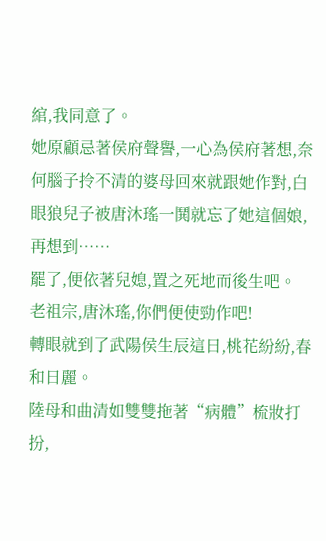綰,我同意了。
她原顧忌著侯府聲譽,一心為侯府著想,奈何腦子拎不清的婆母回來就跟她作對,白眼狼兒子被唐沐瑤一鬨就忘了她這個娘,再想到……
罷了,便依著兒媳,置之死地而後生吧。
老祖宗,唐沐瑤,你們便使勁作吧!
轉眼就到了武陽侯生辰這日,桃花紛紛,春和日麗。
陸母和曲清如雙雙拖著“病體”梳妝打扮,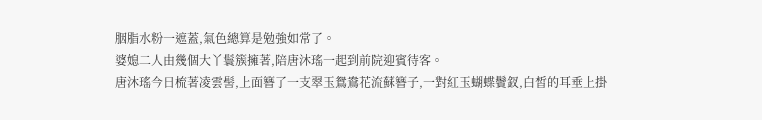胭脂水粉一遮蓋,氣色總算是勉強如常了。
婆媳二人由幾個大丫鬟簇擁著,陪唐沐瑤一起到前院迎賓待客。
唐沐瑤今日梳著凌雲髻,上面簪了一支翠玉鴛鴦花流蘇簪子,一對紅玉蝴蝶鬢釵,白皙的耳垂上掛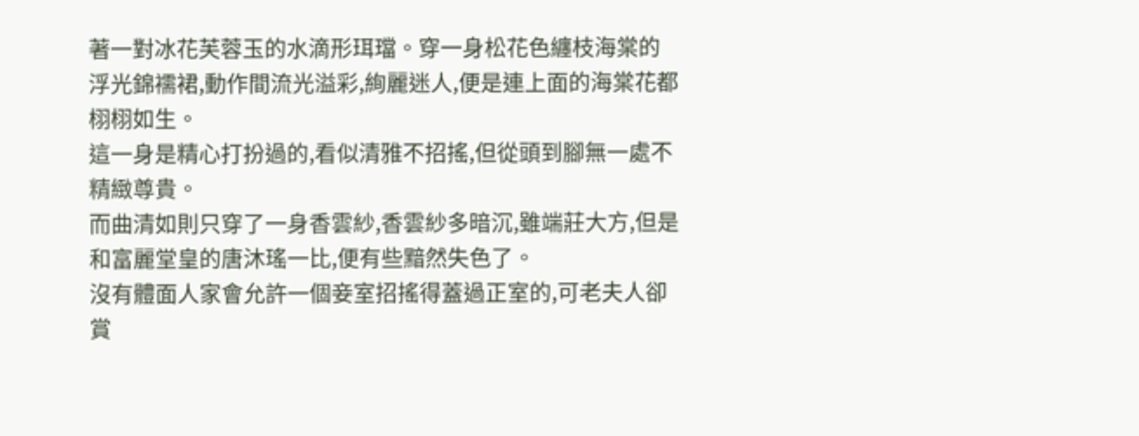著一對冰花芙蓉玉的水滴形珥璫。穿一身松花色纏枝海棠的浮光錦襦裙,動作間流光溢彩,絢麗迷人,便是連上面的海棠花都栩栩如生。
這一身是精心打扮過的,看似清雅不招搖,但從頭到腳無一處不精緻尊貴。
而曲清如則只穿了一身香雲紗,香雲紗多暗沉,雖端莊大方,但是和富麗堂皇的唐沐瑤一比,便有些黯然失色了。
沒有體面人家會允許一個妾室招搖得蓋過正室的,可老夫人卻賞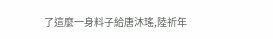了這麼一身料子給唐沐瑤,陸祈年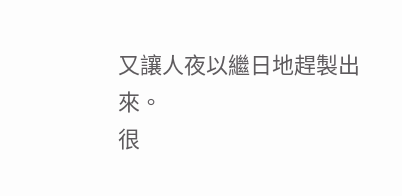又讓人夜以繼日地趕製出來。
很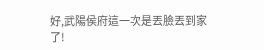好,武陽侯府這一次是丟臉丟到家了!